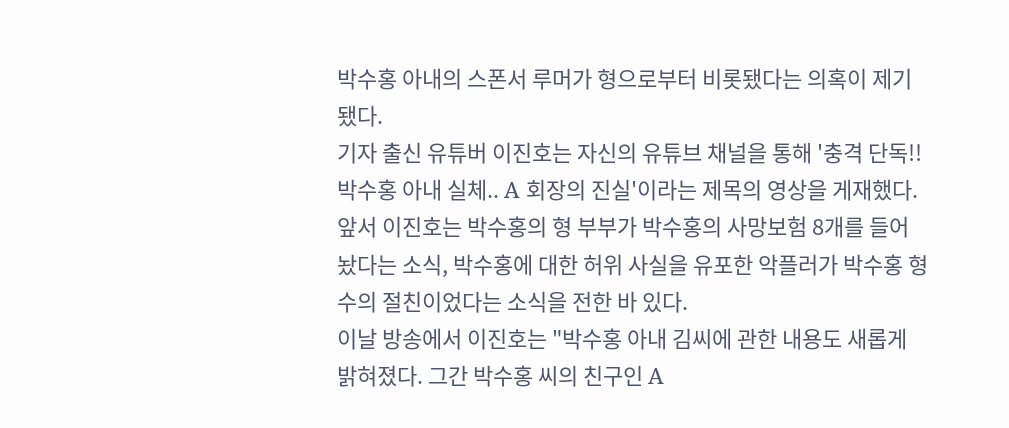박수홍 아내의 스폰서 루머가 형으로부터 비롯됐다는 의혹이 제기됐다.
기자 출신 유튜버 이진호는 자신의 유튜브 채널을 통해 '충격 단독!! 박수홍 아내 실체.. A 회장의 진실'이라는 제목의 영상을 게재했다.
앞서 이진호는 박수홍의 형 부부가 박수홍의 사망보험 8개를 들어놨다는 소식, 박수홍에 대한 허위 사실을 유포한 악플러가 박수홍 형수의 절친이었다는 소식을 전한 바 있다.
이날 방송에서 이진호는 "박수홍 아내 김씨에 관한 내용도 새롭게 밝혀졌다. 그간 박수홍 씨의 친구인 A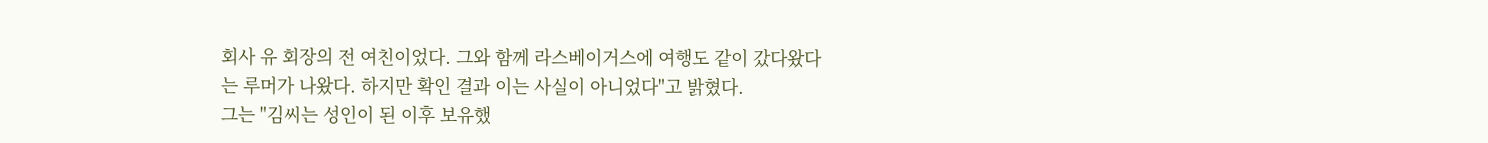회사 유 회장의 전 여친이었다. 그와 함께 라스베이거스에 여행도 같이 갔다왔다는 루머가 나왔다. 하지만 확인 결과 이는 사실이 아니었다"고 밝혔다.
그는 "김씨는 성인이 된 이후 보유했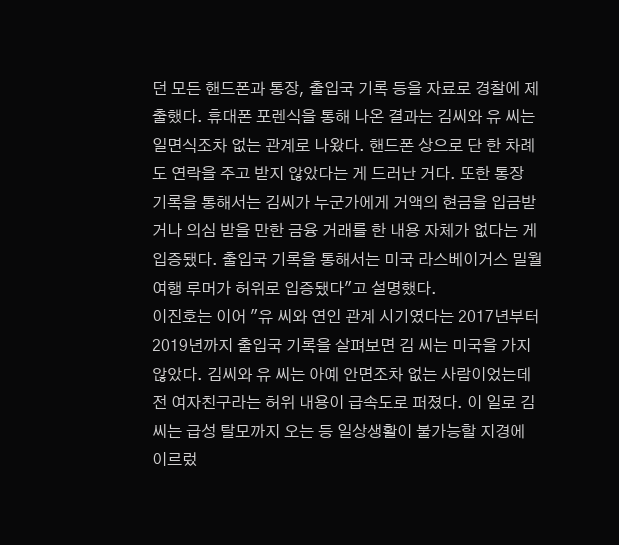던 모든 핸드폰과 통장, 출입국 기록 등을 자료로 경찰에 제출했다. 휴대폰 포렌식을 통해 나온 결과는 김씨와 유 씨는 일면식조차 없는 관계로 나왔다. 핸드폰 상으로 단 한 차례도 연락을 주고 받지 않았다는 게 드러난 거다. 또한 통장 기록을 통해서는 김씨가 누군가에게 거액의 현금을 입금받거나 의심 받을 만한 금융 거래를 한 내용 자체가 없다는 게 입증됐다. 출입국 기록을 통해서는 미국 라스베이거스 밀월 여행 루머가 허위로 입증됐다"고 설명했다.
이진호는 이어 "유 씨와 연인 관계 시기였다는 2017년부터 2019년까지 출입국 기록을 살펴보면 김 씨는 미국을 가지 않았다. 김씨와 유 씨는 아예 안면조차 없는 사람이었는데 전 여자친구라는 허위 내용이 급속도로 퍼졌다. 이 일로 김 씨는 급성 탈모까지 오는 등 일상생활이 불가능할 지경에 이르렀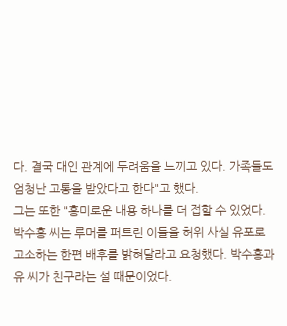다. 결국 대인 관계에 두려움을 느끼고 있다. 가족들도 엄청난 고통을 받았다고 한다"고 했다.
그는 또한 "흥미로운 내용 하나를 더 접할 수 있었다. 박수홍 씨는 루머를 퍼트린 이들을 허위 사실 유포로 고소하는 한편 배후를 밝혀달라고 요청했다. 박수홍과 유 씨가 친구라는 설 때문이었다.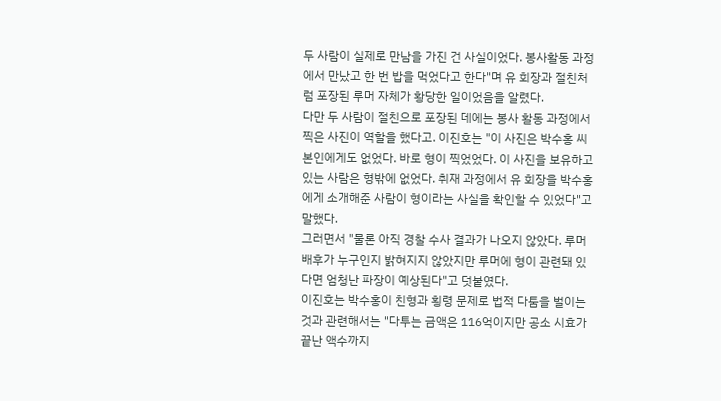두 사람이 실제로 만남을 가진 건 사실이었다. 봉사활동 과정에서 만났고 한 번 밥을 먹었다고 한다"며 유 회장과 절친처럼 포장된 루머 자체가 황당한 일이었음을 알렸다.
다만 두 사람이 절친으로 포장된 데에는 봉사 활동 과정에서 찍은 사진이 역할을 했다고. 이진호는 "이 사진은 박수홍 씨 본인에게도 없었다. 바로 형이 찍었었다. 이 사진을 보유하고 있는 사람은 형밖에 없었다. 취재 과정에서 유 회장을 박수홍에게 소개해준 사람이 형이라는 사실을 확인할 수 있었다"고 말했다.
그러면서 "물론 아직 경찰 수사 결과가 나오지 않았다. 루머 배후가 누구인지 밝혀지지 않았지만 루머에 형이 관련돼 있다면 엄청난 파장이 예상된다"고 덧붙였다.
이진호는 박수홍이 친형과 횡령 문제로 법적 다툼을 벌이는 것과 관련해서는 "다투는 금액은 116억이지만 공소 시효가 끝난 액수까지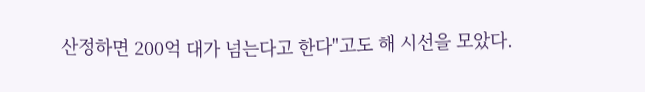산정하면 200억 대가 넘는다고 한다"고도 해 시선을 모았다.